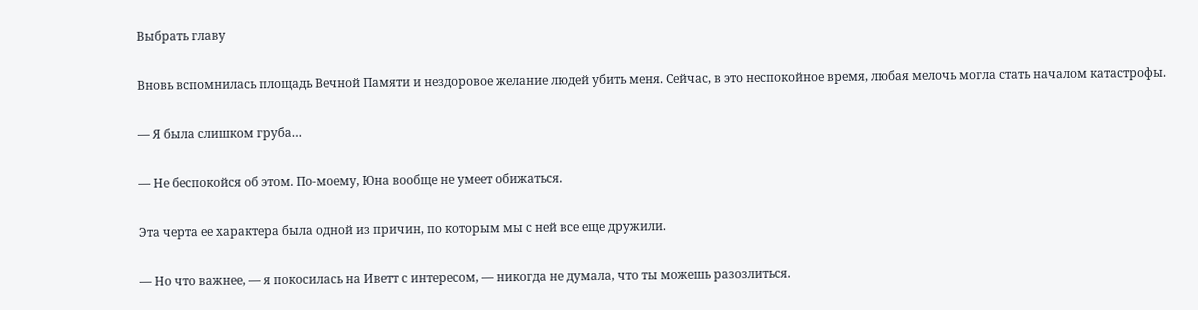Выбрать главу

Вновь вспомнилась площадь Вечной Памяти и нездоровое желание людей убить меня. Сейчас, в это неспокойное время, любая мелочь могла стать началом катастрофы.

— Я была слишком груба…

— Не беспокойся об этом. По-моему, Юна вообще не умеет обижаться.

Эта черта ее характера была одной из причин, по которым мы с ней все еще дружили.

— Но что важнее, — я покосилась на Иветт с интересом, — никогда не думала, что ты можешь разозлиться.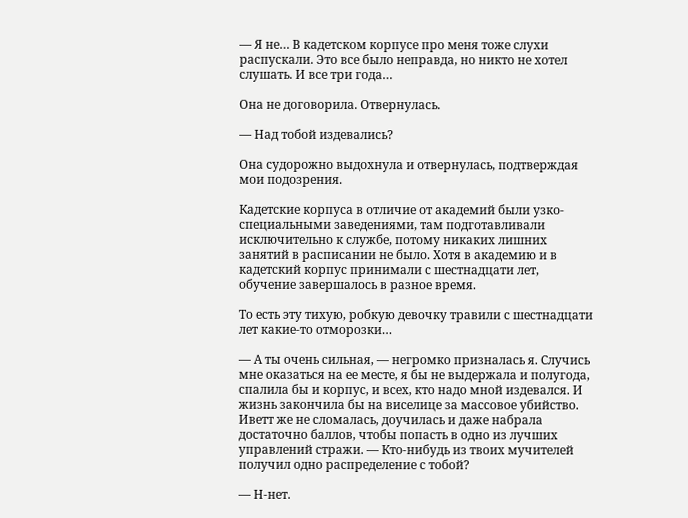— Я не… В кадетском корпусе про меня тоже слухи распускали. Это все было неправда, но никто не хотел слушать. И все три года…

Она не договорила. Отвернулась.

— Над тобой издевались?

Она судорожно выдохнула и отвернулась, подтверждая мои подозрения.

Кадетские корпуса в отличие от академий были узко-специальными заведениями, там подготавливали исключительно к службе, потому никаких лишних занятий в расписании не было. Хотя в академию и в кадетский корпус принимали с шестнадцати лет, обучение завершалось в разное время.

То есть эту тихую, робкую девочку травили с шестнадцати лет какие-то отморозки…

— А ты очень сильная, — негромко призналась я. Случись мне оказаться на ее месте, я бы не выдержала и полугода, спалила бы и корпус, и всех, кто надо мной издевался. И жизнь закончила бы на виселице за массовое убийство. Иветт же не сломалась, доучилась и даже набрала достаточно баллов, чтобы попасть в одно из лучших управлений стражи. — Кто-нибудь из твоих мучителей получил одно распределение с тобой?

— Н-нет.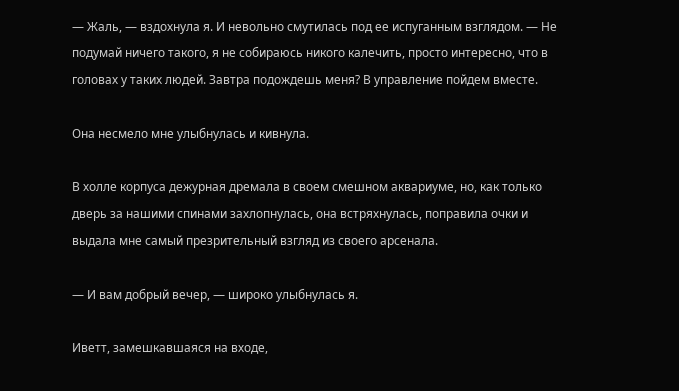— Жаль, — вздохнула я. И невольно смутилась под ее испуганным взглядом. — Не подумай ничего такого, я не собираюсь никого калечить, просто интересно, что в головах у таких людей. Завтра подождешь меня? В управление пойдем вместе.

Она несмело мне улыбнулась и кивнула.

В холле корпуса дежурная дремала в своем смешном аквариуме, но, как только дверь за нашими спинами захлопнулась, она встряхнулась, поправила очки и выдала мне самый презрительный взгляд из своего арсенала.

— И вам добрый вечер, — широко улыбнулась я.

Иветт, замешкавшаяся на входе,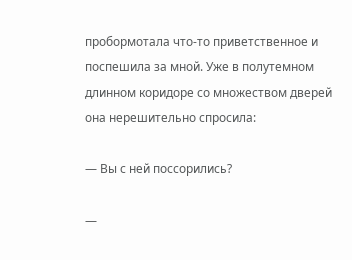пробормотала что-то приветственное и поспешила за мной. Уже в полутемном длинном коридоре со множеством дверей она нерешительно спросила:

— Вы с ней поссорились?

—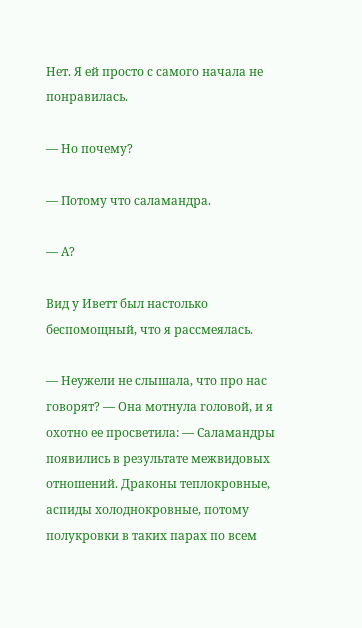Нет. Я ей просто с самого начала не понравилась.

— Но почему?

— Потому что саламандра.

— А?

Вид у Иветт был настолько беспомощный, что я рассмеялась.

— Неужели не слышала, что про нас говорят? — Она мотнула головой, и я охотно ее просветила: — Саламандры появились в результате межвидовых отношений. Драконы теплокровные, аспиды холоднокровные, потому полукровки в таких парах по всем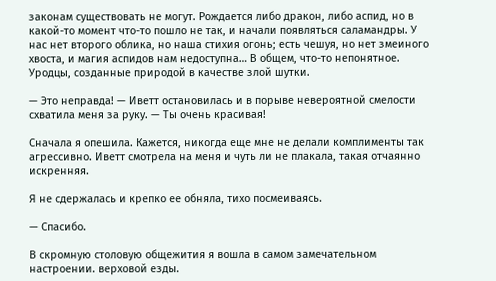законам существовать не могут. Рождается либо дракон, либо аспид, но в какой-то момент что-то пошло не так, и начали появляться саламандры. У нас нет второго облика, но наша стихия огонь; есть чешуя, но нет змеиного хвоста, и магия аспидов нам недоступна… В общем, что-то непонятное. Уродцы, созданные природой в качестве злой шутки.

— Это неправда! — Иветт остановилась и в порыве невероятной смелости схватила меня за руку. — Ты очень красивая!

Сначала я опешила. Кажется, никогда еще мне не делали комплименты так агрессивно. Иветт смотрела на меня и чуть ли не плакала, такая отчаянно искренняя.

Я не сдержалась и крепко ее обняла, тихо посмеиваясь.

— Спасибо.

В скромную столовую общежития я вошла в самом замечательном настроении. верховой езды.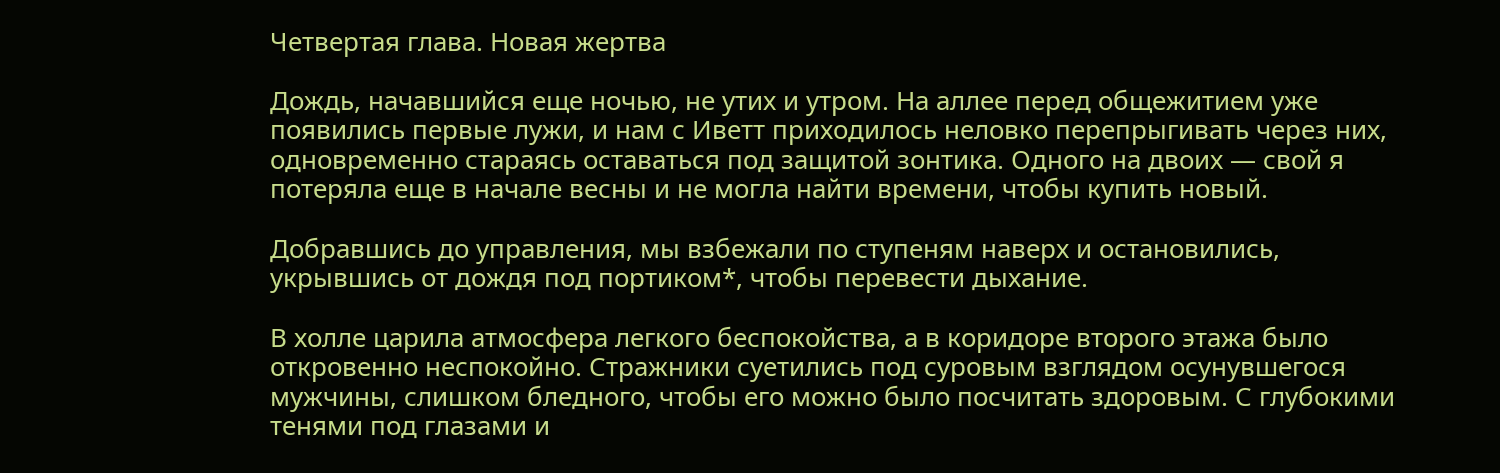Четвертая глава. Новая жертва

Дождь, начавшийся еще ночью, не утих и утром. На аллее перед общежитием уже появились первые лужи, и нам с Иветт приходилось неловко перепрыгивать через них, одновременно стараясь оставаться под защитой зонтика. Одного на двоих — свой я потеряла еще в начале весны и не могла найти времени, чтобы купить новый.

Добравшись до управления, мы взбежали по ступеням наверх и остановились, укрывшись от дождя под портиком*, чтобы перевести дыхание.

В холле царила атмосфера легкого беспокойства, а в коридоре второго этажа было откровенно неспокойно. Стражники суетились под суровым взглядом осунувшегося мужчины, слишком бледного, чтобы его можно было посчитать здоровым. С глубокими тенями под глазами и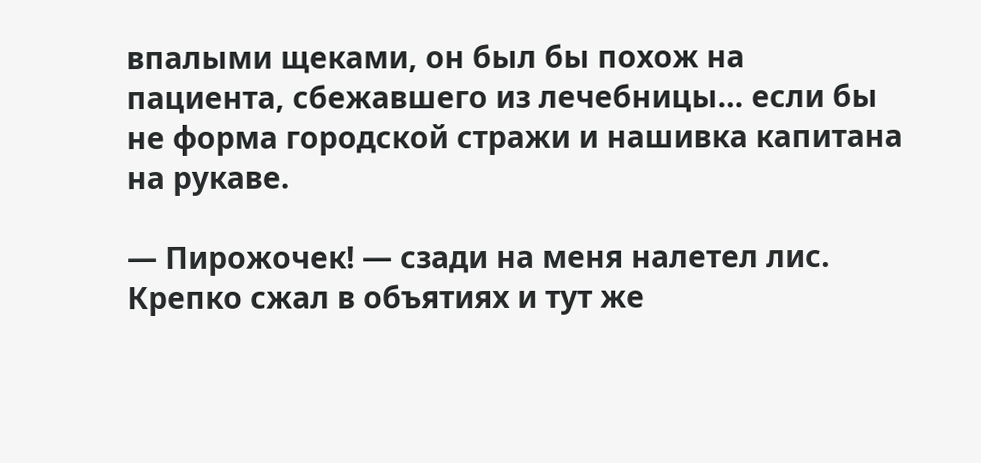впалыми щеками, он был бы похож на пациента, сбежавшего из лечебницы… если бы не форма городской стражи и нашивка капитана на рукаве.

— Пирожочек! — сзади на меня налетел лис. Крепко сжал в объятиях и тут же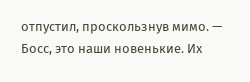отпустил, проскользнув мимо. — Босс, это наши новенькие. Их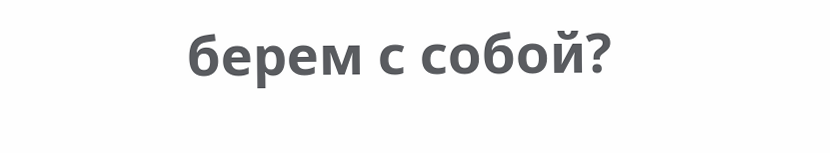берем с собой?